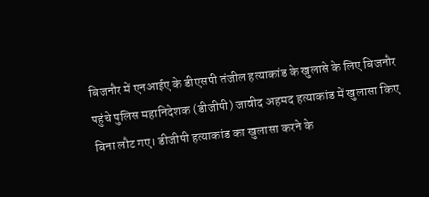बिजनौर में एनआईए के डीएसपी तंजील हत्याकांड के खुलासे के लिए बिजनौर पहुंचे पुलिस महानिदेशक (डीजीपी) जावीद अहमद हत्याकांड में खुलासा किए बिना लौट गए। डीजीपी हत्याकांड का खुलासा करने के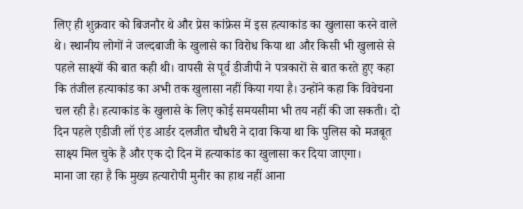लिए ही शुक्रवार को बिजनौर थे और प्रेस कांफ्रेस में इस हत्याकांड का खुलासा करने वाले थे। स्थानीय लोगों ने जल्दबाजी के खुलासे का विरोध किया था और किसी भी खुलासे से पहले साक्ष्यों की बात कही थी। वापसी से पूर्व डीजीपी ने पत्रकारों से बात करते हुए कहा कि तंजील हत्याकांड का अभी तक खुलासा नहीं किया गया है। उन्होंने कहा कि विवेचना चल रही है। हत्याकांड के खुलासे के लिए कोई समयसीमा भी तय नहीं की जा सकती। दो दिन पहले एडीजी लॉ एंड आर्डर दलजीत चौधरी ने दावा किया था कि पुलिस को मजबूत साक्ष्य मिल चुके हैं और एक दो दिन में हत्याकांड का खुलासा कर दिया जाएगा।
माना जा रहा है कि मुख्य हत्यारोपी मुनीर का हाथ नहीं आना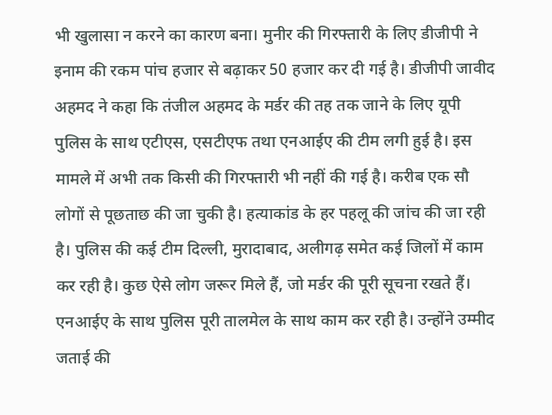भी खुलासा न करने का कारण बना। मुनीर की गिरफ्तारी के लिए डीजीपी ने इनाम की रकम पांच हजार से बढ़ाकर 50 हजार कर दी गई है। डीजीपी जावीद अहमद ने कहा कि तंजील अहमद के मर्डर की तह तक जाने के लिए यूपी पुलिस के साथ एटीएस, एसटीएफ तथा एनआईए की टीम लगी हुई है। इस मामले में अभी तक किसी की गिरफ्तारी भी नहीं की गई है। करीब एक सौ लोगों से पूछताछ की जा चुकी है। हत्याकांड के हर पहलू की जांच की जा रही है। पुलिस की कई टीम दिल्ली, मुरादाबाद, अलीगढ़ समेत कई जिलों में काम कर रही है। कुछ ऐसे लोग जरूर मिले हैं, जो मर्डर की पूरी सूचना रखते हैं। एनआईए के साथ पुलिस पूरी तालमेल के साथ काम कर रही है। उन्होंने उम्मीद जताई की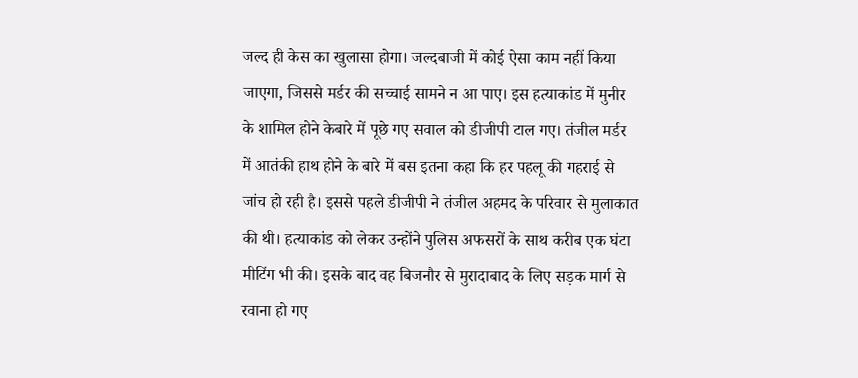जल्द ही केस का खुलासा होगा। जल्दबाजी में कोई ऐसा काम नहीं किया जाएगा, जिससे मर्डर की सच्चाई सामने न आ पाए। इस हत्याकांड में मुनीर के शामिल होने केबारे में पूछे गए सवाल को डीजीपी टाल गए। तंजील मर्डर में आतंकी हाथ होने के बारे में बस इतना कहा कि हर पहलू की गहराई से जांच हो रही है। इससे पहले डीजीपी ने तंजील अहमद के परिवार से मुलाकात की थी। हत्याकांड को लेकर उन्होंने पुलिस अफसरों के साथ करीब एक घंटा मीटिंग भी की। इसके बाद वह बिजनौर से मुरादाबाद के लिए सड़क मार्ग से रवाना हो गए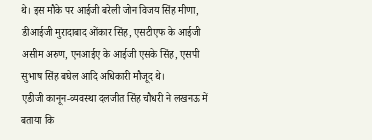थे। इस मौके पर आईजी बरेली जोन विजय सिंह मीणा, डीआईजी मुरादाबाद ओंकार सिंह, एसटीएफ के आईजी असीम अरुण, एनआईए के आईजी एसके सिंह, एसपी सुभाष सिंह बघेल आदि अधिकारी मौजूद थे।
एडीजी कानून-व्यवस्था दलजीत सिंह चौधरी ने लखनऊ में बताया कि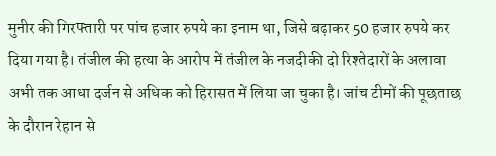मुनीर की गिरफ्तारी पर पांच हजार रुपये का इनाम था, जिसे बढ़ाकर 50 हजार रुपये कर दिया गया है। तंजील की हत्या के आरोप में तंजील के नजदीकी दो रिश्तेदारों के अलावा अभी तक आधा दर्जन से अधिक को हिरासत में लिया जा चुका है। जांच टीमों की पूछताछ के दौरान रेहान से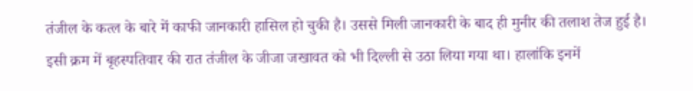तंजील के कत्ल के बारे में काफी जानकारी हासिल हो चुकी है। उससे मिली जानकारी के बाद ही मुनीर की तलाश तेज हुई है। इसी क्रम में बृहस्पतिवार की रात तंजील के जीजा जखावत को भी दिल्ली से उठा लिया गया था। हालांकि इनमें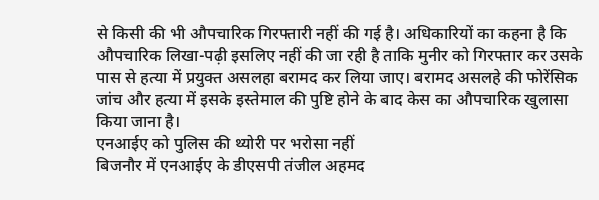से किसी की भी औपचारिक गिरफ्तारी नहीं की गई है। अधिकारियों का कहना है कि औपचारिक लिखा-पढ़ी इसलिए नहीं की जा रही है ताकि मुनीर को गिरफ्तार कर उसके पास से हत्या में प्रयुक्त असलहा बरामद कर लिया जाए। बरामद असलहे की फोरेंसिक जांच और हत्या में इसके इस्तेमाल की पुष्टि होने के बाद केस का औपचारिक खुलासा किया जाना है।
एनआईए को पुलिस की थ्योरी पर भरोसा नहीं
बिजनौर में एनआईए के डीएसपी तंजील अहमद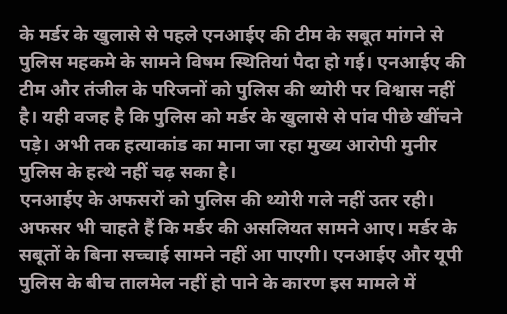के मर्डर के खुलासे से पहले एनआईए की टीम के सबूत मांगने से पुलिस महकमे के सामने विषम स्थितियां पैदा हो गई। एनआईए की टीम और तंजील के परिजनों को पुलिस की थ्योरी पर विश्वास नहीं है। यही वजह है कि पुलिस को मर्डर के खुलासे से पांव पीछे खींचने पड़े। अभी तक हत्याकांड का माना जा रहा मुख्य आरोपी मुनीर पुलिस के हत्थे नहीं चढ़ सका है।
एनआईए के अफसरों को पुलिस की थ्योरी गले नहीं उतर रही। अफसर भी चाहते हैं कि मर्डर की असलियत सामने आए। मर्डर के सबूतों के बिना सच्चाई सामने नहीं आ पाएगी। एनआईए और यूपी पुलिस के बीच तालमेल नहीं हो पाने के कारण इस मामले में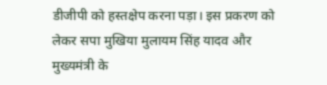डीजीपी को हस्तक्षेप करना पड़ा। इस प्रकरण को लेकर सपा मुखिया मुलायम सिंह यादव और मुख्यमंत्री के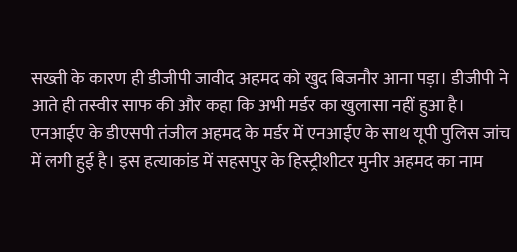सख्ती के कारण ही डीजीपी जावीद अहमद को खुद बिजनौर आना पड़ा। डीजीपी ने आते ही तस्वीर साफ की और कहा कि अभी मर्डर का खुलासा नहीं हुआ है।
एनआईए के डीएसपी तंजील अहमद के मर्डर में एनआईए के साथ यूपी पुलिस जांच में लगी हुई है। इस हत्याकांड में सहसपुर के हिस्ट्रीशीटर मुनीर अहमद का नाम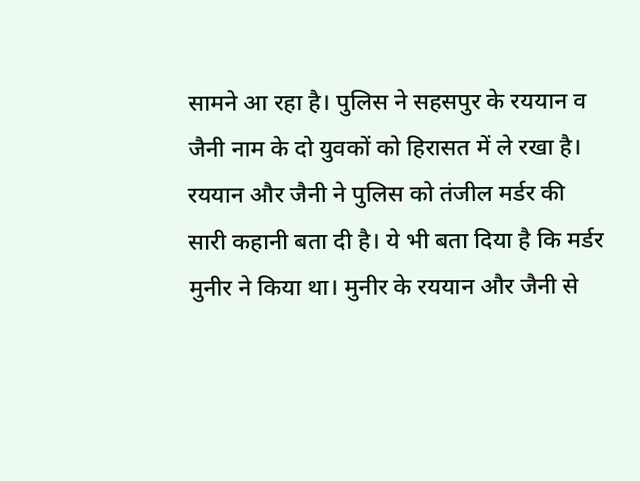सामने आ रहा है। पुलिस ने सहसपुर के रययान व जैनी नाम के दो युवकों को हिरासत में ले रखा है। रययान और जैनी ने पुलिस को तंजील मर्डर की सारी कहानी बता दी है। ये भी बता दिया है कि मर्डर मुनीर ने किया था। मुनीर के रययान और जैनी से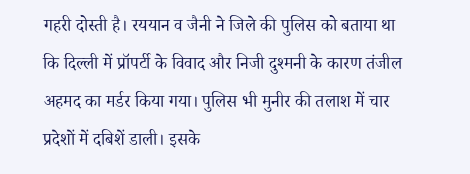गहरी दोस्ती है। रययान व जैनी ने जिले की पुलिस को बताया था कि दिल्ली में प्रॉपर्टी के विवाद और निजी दुश्मनी के कारण तंजील अहमद का मर्डर किया गया। पुलिस भी मुनीर की तलाश में चार प्रदेशों में दबिशें डाली। इसके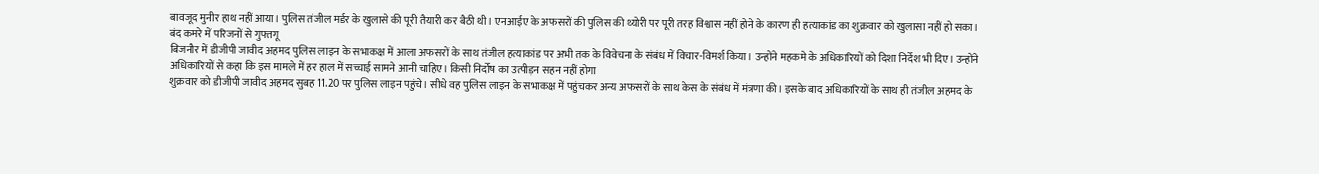बावजूद मुनीर हाथ नहीं आया। पुलिस तंजील मर्डर के खुलासे की पूरी तैयारी कर बैठी थी। एनआईए के अफसरों की पुलिस की थ्योरी पर पूरी तरह विश्वास नहीं होने के कारण ही हत्याकांड का शुक्रवार को खुलासा नहीं हो सका।
बंद कमरे में परिजनों से गुफ्तगू
बिजनौर में डीजीपी जावीद अहमद पुलिस लाइन के सभाकक्ष में आला अफसरों के साथ तंजील हत्याकांड पर अभी तक के विवेचना के संबंध में विचार-विमर्श किया। उन्होंने महकमे के अधिकारियों को दिशा निर्देश भी दिए। उन्होंने अधिकारियों से कहा कि इस मामले में हर हाल में सच्चाई सामने आनी चाहिए। किसी निर्दोष का उत्पीड़न सहन नहीं होगा
शुक्रवार को डीजीपी जावीद अहमद सुबह 11.20 पर पुलिस लाइन पहुंचे। सीधे वह पुलिस लाइन के सभाकक्ष में पहुंचकर अन्य अफसरों के साथ केस के संबंध में मंत्रणा की। इसके बाद अधिकारियों के साथ ही तंजील अहमद के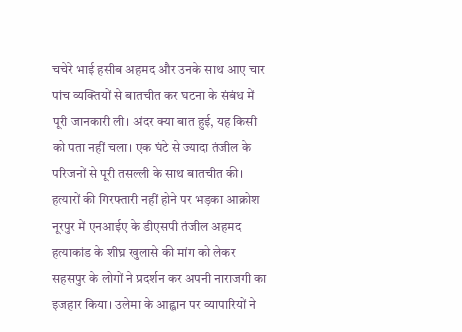चचेरे भाई हसीब अहमद और उनके साथ आए चार पांच व्यक्तियों से बातचीत कर घटना के संबंध में पूरी जानकारी ली। अंदर क्या बात हुई, यह किसी को पता नहीं चला। एक घंटे से ज्यादा तंजील के परिजनों से पूरी तसल्ली के साथ बातचीत की।
हत्यारों की गिरफ्तारी नहीं होने पर भड़का आक्रोश
नूरपुर में एनआईए के डीएसपी तंजील अहमद हत्याकांड के शीघ्र खुलासे की मांग को लेकर सहसपुर के लोगों ने प्रदर्शन कर अपनी नाराजगी का इजहार किया। उलेमा के आह्वान पर व्यापारियों ने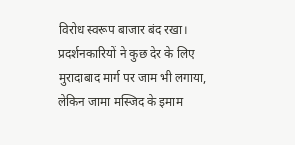विरोध स्वरूप बाजार बंद रखा। प्रदर्शनकारियों ने कुछ देर के लिए मुरादाबाद मार्ग पर जाम भी लगाया, लेकिन जामा मस्जिद के इमाम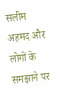सलीम अहमद और लोगों के समझाने पर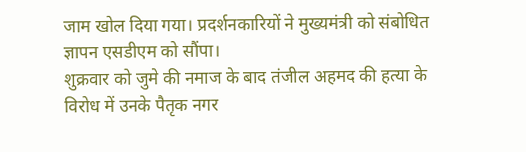जाम खोल दिया गया। प्रदर्शनकारियों ने मुख्यमंत्री को संबोधित ज्ञापन एसडीएम को सौंपा।
शुक्रवार को जुमे की नमाज के बाद तंजील अहमद की हत्या के विरोध में उनके पैतृक नगर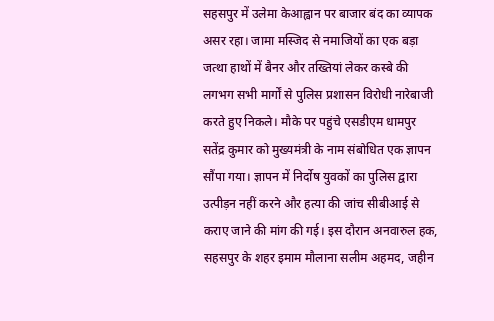सहसपुर में उलेमा केआह्वान पर बाजार बंद का व्यापक असर रहा। जामा मस्जिद से नमाजियों का एक बड़ा जत्था हाथों में बैनर और तख्तियां लेकर कस्बे की लगभग सभी मार्गों से पुलिस प्रशासन विरोधी नारेबाजी करते हुए निकले। मौके पर पहुंचे एसडीएम धामपुर सतेंद्र कुमार को मुख्यमंत्री के नाम संबोधित एक ज्ञापन सौंपा गया। ज्ञापन में निर्दोष युवकों का पुलिस द्वारा उत्पीड़न नहीं करने और हत्या की जांच सीबीआई से कराए जाने की मांग की गई। इस दौरान अनवारुल हक, सहसपुर के शहर इमाम मौलाना सलीम अहमद, जहीन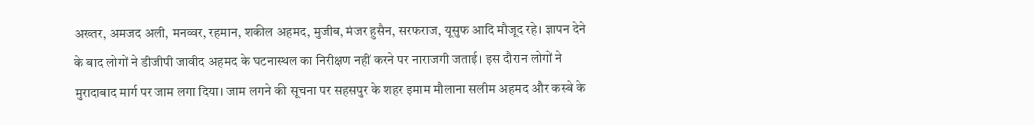अख्तर, अमजद अली, मनव्वर, रहमान, शकील अहमद, मुजीब, मंजर हुसैन, सरफराज, यूसुफ आदि मौजूद रहे। ज्ञापन देने के बाद लोगों ने डीजीपी जावीद अहमद के घटनास्थल का निरीक्षण नहीं करने पर नाराजगी जताई। इस दौरान लोगों ने मुरादाबाद मार्ग पर जाम लगा दिया। जाम लगने की सूचना पर सहसपुर के शहर इमाम मौलाना सलीम अहमद और कस्बे के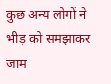कुछ अन्य लोगों ने भीड़ को समझाकर जाम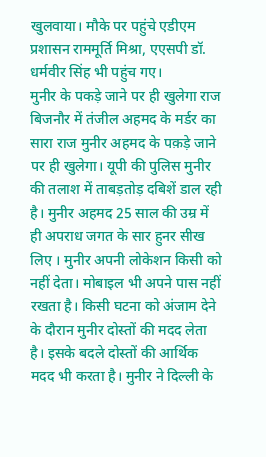खुलवाया। मौके पर पहुंचे एडीएम प्रशासन राममूर्ति मिश्रा, एएसपी डॉ. धर्मवीर सिंह भी पहुंच गए।
मुनीर के पकड़े जाने पर ही खुलेगा राज
बिजनौर में तंजील अहमद के मर्डर का सारा राज मुनीर अहमद के पक़ड़े जाने पर ही खुलेगा। यूपी की पुलिस मुनीर की तलाश में ताबड़तोड़ दबिशें डाल रही है। मुनीर अहमद 25 साल की उम्र में ही अपराध जगत के सार हुनर सीख लिए । मुनीर अपनी लोकेशन किसी को नहीं देता। मोबाइल भी अपने पास नहीं रखता है। किसी घटना को अंजाम देने के दौरान मुनीर दोस्तों की मदद लेता है। इसके बदले दोस्तों की आर्थिक मदद भी करता है। मुनीर ने दिल्ली के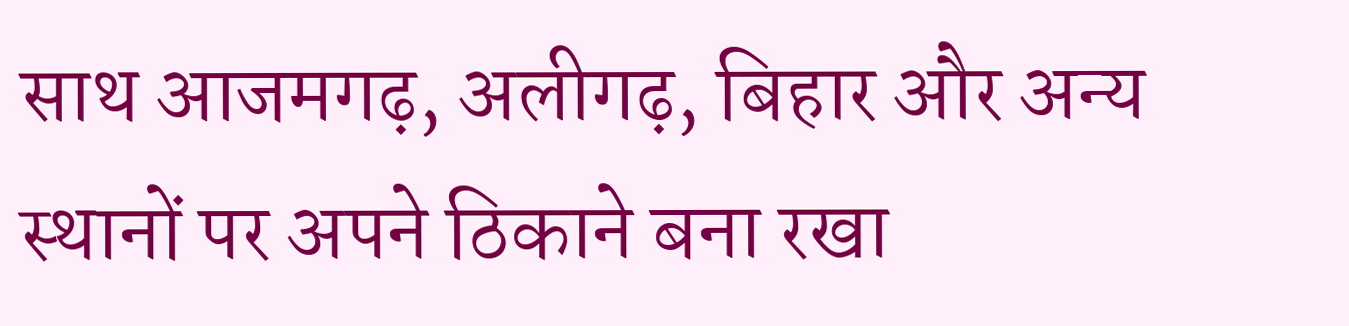साथ आजमगढ़, अलीगढ़, बिहार और अन्य स्थानों पर अपने ठिकाने बना रखा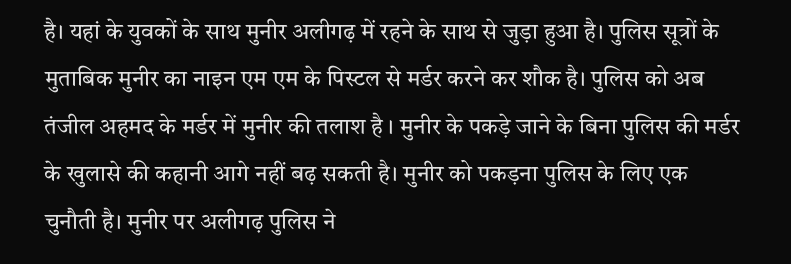है। यहां के युवकों के साथ मुनीर अलीगढ़ में रहने के साथ से जुड़ा हुआ है। पुलिस सूत्रों के मुताबिक मुनीर का नाइन एम एम के पिस्टल से मर्डर करने कर शौक है। पुलिस को अब तंजील अहमद के मर्डर में मुनीर की तलाश है । मुनीर के पकड़े जाने के बिना पुलिस की मर्डर के खुलासे की कहानी आगे नहीं बढ़ सकती है। मुनीर को पकड़ना पुलिस के लिए एक चुनौती है। मुनीर पर अलीगढ़ पुलिस ने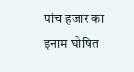पांच हजार का इनाम घोषित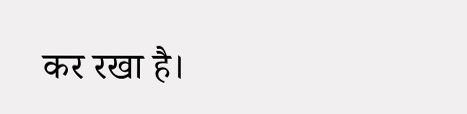कर रखा है।